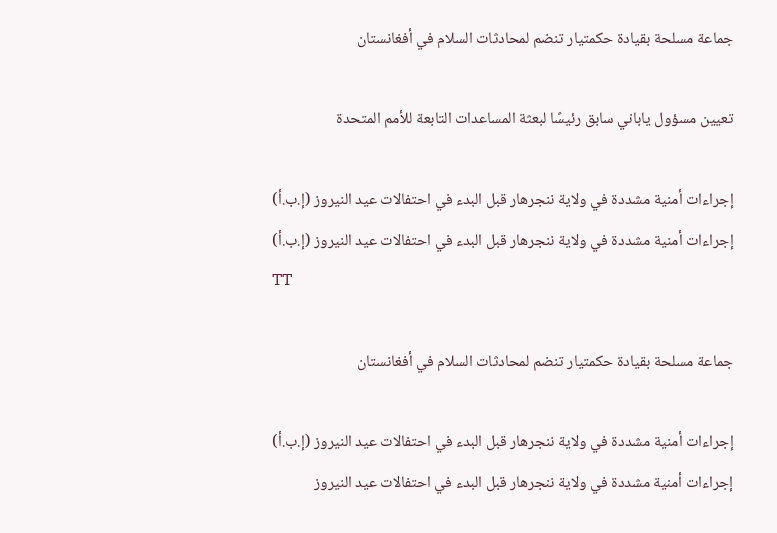جماعة مسلحة بقيادة حكمتيار تنضم لمحادثات السلام في أفغانستان

تعيين مسؤول ياباني سابق رئيسًا لبعثة المساعدات التابعة للأمم المتحدة

إجراءات أمنية مشددة في ولاية ننجرهار قبل البدء في احتفالات عيد النيروز (إ.ب.أ)
إجراءات أمنية مشددة في ولاية ننجرهار قبل البدء في احتفالات عيد النيروز (إ.ب.أ)
TT

جماعة مسلحة بقيادة حكمتيار تنضم لمحادثات السلام في أفغانستان

إجراءات أمنية مشددة في ولاية ننجرهار قبل البدء في احتفالات عيد النيروز (إ.ب.أ)
إجراءات أمنية مشددة في ولاية ننجرهار قبل البدء في احتفالات عيد النيروز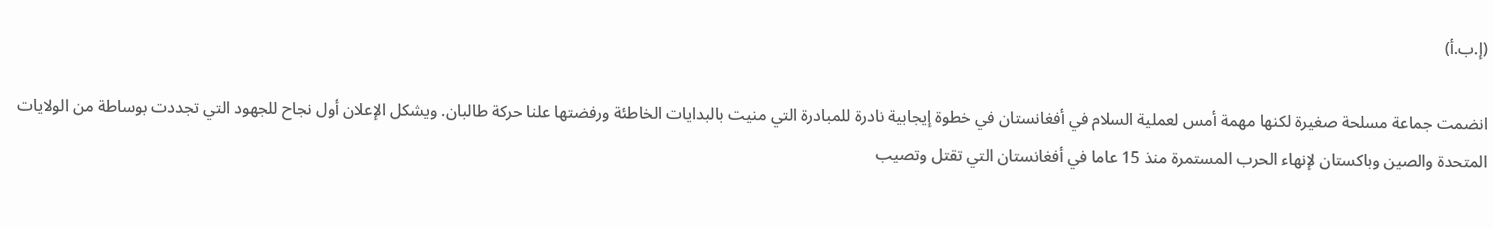(إ.ب.أ)

انضمت جماعة مسلحة صغيرة لكنها مهمة أمس لعملية السلام في أفغانستان في خطوة إيجابية نادرة للمبادرة التي منيت بالبدايات الخاطئة ورفضتها علنا حركة طالبان. ويشكل الإعلان أول نجاح للجهود التي تجددت بوساطة من الولايات المتحدة والصين وباكستان لإنهاء الحرب المستمرة منذ 15 عاما في أفغانستان التي تقتل وتصيب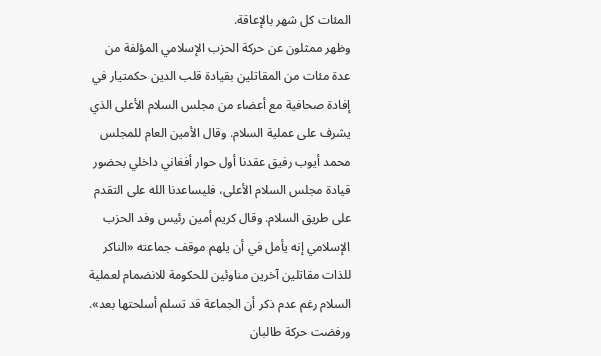المئات كل شهر بالإعاقة.
وظهر ممثلون عن حركة الحزب الإسلامي المؤلفة من عدة مئات من المقاتلين بقيادة قلب الدين حكمتيار في إفادة صحافية مع أعضاء من مجلس السلام الأعلى الذي يشرف على عملية السلام. وقال الأمين العام للمجلس محمد أيوب رفيق عقدنا أول حوار أفغاني داخلي بحضور قيادة مجلس السلام الأعلى، فليساعدنا الله على التقدم على طريق السلام. وقال كريم أمين رئيس وفد الحزب الإسلامي إنه يأمل في أن يلهم موقف جماعته «الناكر للذات مقاتلين آخرين مناوئين للحكومة للانضمام لعملية السلام رغم عدم ذكر أن الجماعة قد تسلم أسلحتها بعد». ورفضت حركة طالبان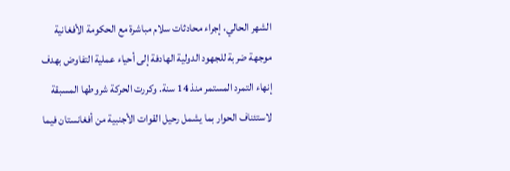الشهر الحالي، إجراء محادثات سلام مباشرة مع الحكومة الأفغانية موجهة ضربة للجهود الدولية الهادفة إلى أحياء عملية التفاوض بهدف إنهاء التمرد المستمر منذ 14 سنة. وكررت الحركة شروطها المسبقة لاستئناف الحوار بما يشمل رحيل القوات الأجنبية من أفغانستان فيما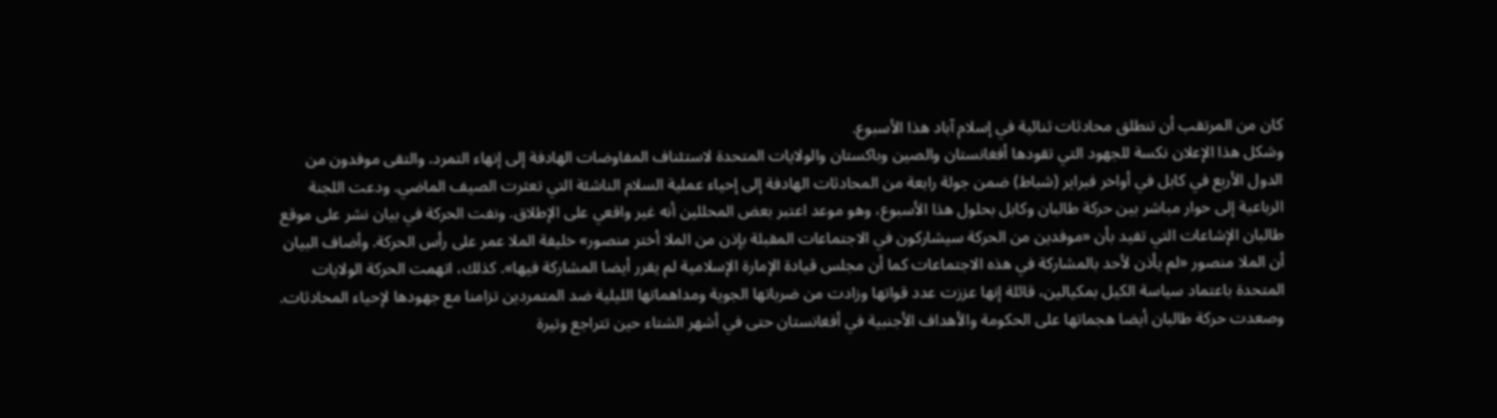كان من المرتقب أن تنطلق محادثات ثنائية في إسلام آباد هذا الأسبوع.
وشكل هذا الإعلان نكسة للجهود التي تقودها أفغانستان والصين وباكستان والولايات المتحدة لاستئناف المفاوضات الهادفة إلى إنهاء التمرد. والتقى موفدون من الدول الأربع في كابل في أواخر فبراير (شباط) ضمن جولة رابعة من المحادثات الهادفة إلى إحياء عملية السلام الناشئة التي تعثرت الصيف الماضي. ودعت اللجنة الرباعية إلى حوار مباشر بين حركة طالبان وكابل بحلول هذا الأسبوع، وهو موعد اعتبر بعض المحللين أنه غير واقعي على الإطلاق. ونفت الحركة في بيان نشر على موقع طالبان الإشاعات التي تفيد بأن «موفدين من الحركة سيشاركون في الاجتماعات المقبلة بإذن من الملا أختر منصور» خليفة الملا عمر على رأس الحركة. وأضاف البيان أن الملا منصور «لم يأذن لأحد بالمشاركة في هذه الاجتماعات كما أن مجلس قيادة الإمارة الإسلامية لم يقرر أيضا المشاركة فيها». كذلك، اتهمت الحركة الولايات المتحدة باعتماد سياسة الكيل بمكيالين، قائلة إنها عززت عدد قواتها وزادت من ضرباتها الجوية ومداهماتها الليلية ضد المتمردين تزامنا مع جهودها لإحياء المحادثات.
وصعدت حركة طالبان أيضا هجماتها على الحكومة والأهداف الأجنبية في أفغانستان حتى في أشهر الشتاء حين تتراجع وتيرة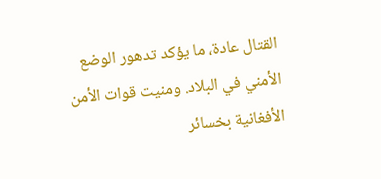القتال عادة، ما يؤكد تدهور الوضع الأمني في البلاد. ومنيت قوات الأمن الأفغانية بخسائر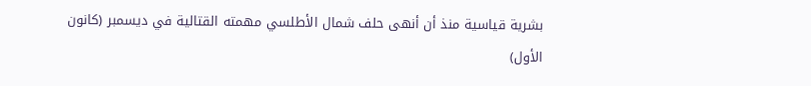بشرية قياسية منذ أن أنهى حلف شمال الأطلسي مهمته القتالية في ديسمبر (كانون الأول)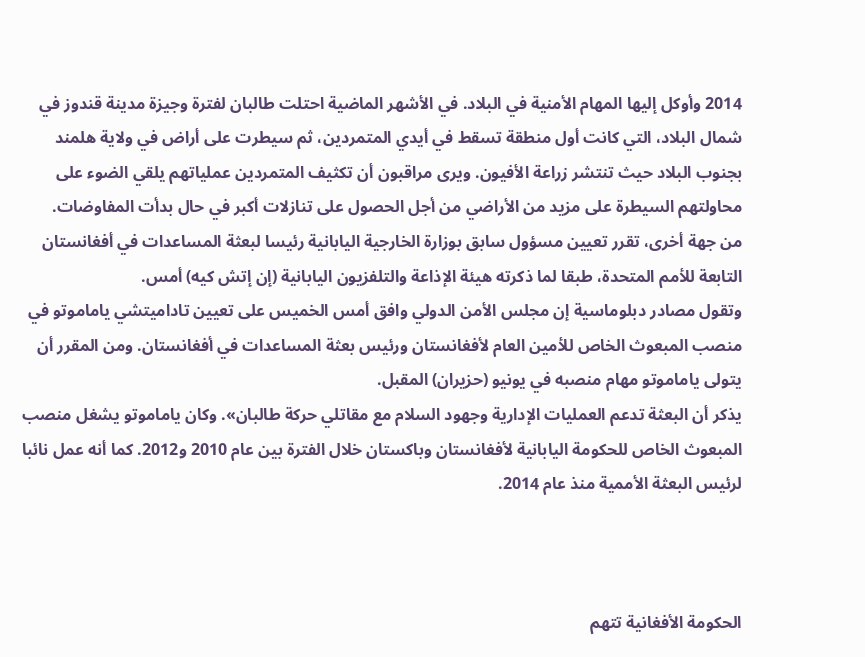2014 وأوكل إليها المهام الأمنية في البلاد. في الأشهر الماضية احتلت طالبان لفترة وجيزة مدينة قندوز في شمال البلاد، التي كانت أول منطقة تسقط في أيدي المتمردين، ثم سيطرت على أراض في ولاية هلمند بجنوب البلاد حيث تنتشر زراعة الأفيون. ويرى مراقبون أن تكثيف المتمردين عملياتهم يلقي الضوء على محاولتهم السيطرة على مزيد من الأراضي من أجل الحصول على تنازلات أكبر في حال بدأت المفاوضات.
من جهة أخرى، تقرر تعيين مسؤول سابق بوزارة الخارجية اليابانية رئيسا لبعثة المساعدات في أفغانستان التابعة للأمم المتحدة، طبقا لما ذكرته هيئة الإذاعة والتلفزيون اليابانية (إن إتش كيه) أمس.
وتقول مصادر دبلوماسية إن مجلس الأمن الدولي وافق أمس الخميس على تعيين تاداميتشي ياماموتو في منصب المبعوث الخاص للأمين العام لأفغانستان ورئيس بعثة المساعدات في أفغانستان. ومن المقرر أن يتولى ياماموتو مهام منصبه في يونيو (حزيران) المقبل.
يذكر أن البعثة تدعم العمليات الإدارية وجهود السلام مع مقاتلي حركة طالبان». وكان ياماموتو يشغل منصب المبعوث الخاص للحكومة اليابانية لأفغانستان وباكستان خلال الفترة بين عام 2010 و2012. كما أنه عمل نائبا لرئيس البعثة الأممية منذ عام 2014.



الحكومة الأفغانية تتهم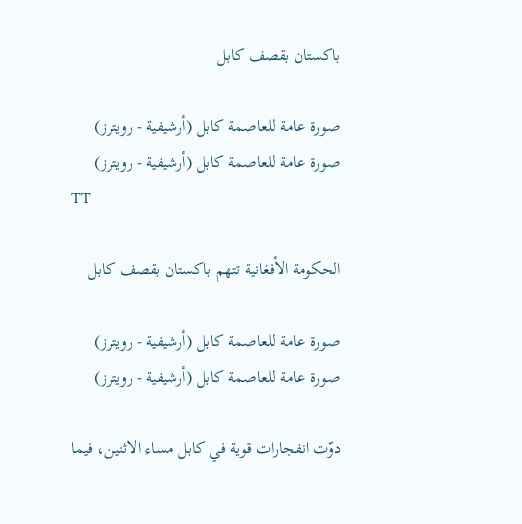باكستان بقصف كابل

صورة عامة للعاصمة كابل (أرشيفية - رويترز)
صورة عامة للعاصمة كابل (أرشيفية - رويترز)
TT

الحكومة الأفغانية تتهم باكستان بقصف كابل

صورة عامة للعاصمة كابل (أرشيفية - رويترز)
صورة عامة للعاصمة كابل (أرشيفية - رويترز)

دوّت انفجارات قوية في كابل مساء الاثنين، فيما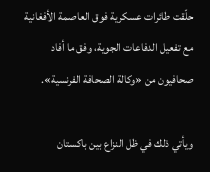حلّقت طائرات عسكرية فوق العاصمة الأفغانية مع تفعيل الدفاعات الجوية، وفق ما أفاد صحافيون من «وكالة الصحافة الفرنسية».

ويأتي ذلك في ظل النزاع بين باكستان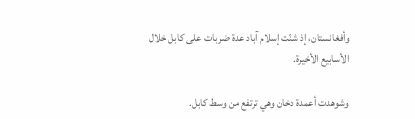وأفغانستان، إذ شنّت إسلام آباد عدة ضربات على كابل خلال الأسابيع الأخيرة.

وشوهدت أعمدة دخان وهي ترتفع من وسط كابل.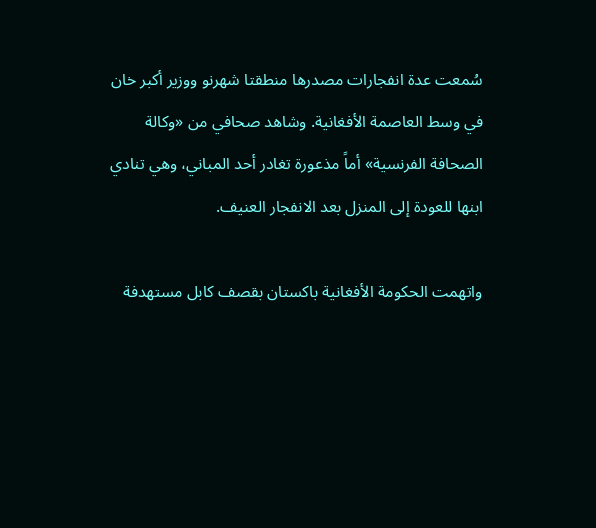سُمعت عدة انفجارات مصدرها منطقتا شهرنو ووزير أكبر خان في وسط العاصمة الأفغانية. وشاهد صحافي من «وكالة الصحافة الفرنسية» أماً مذعورة تغادر أحد المباني، وهي تنادي ابنها للعودة إلى المنزل بعد الانفجار العنيف.

واتهمت الحكومة الأفغانية باكستان بقصف كابل مستهدفة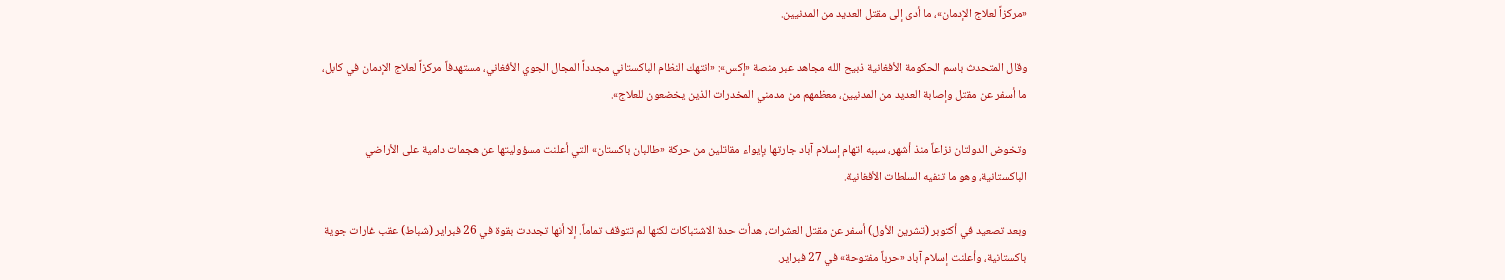«مركزاً لعلاج الإدمان»، ما أدى إلى مقتل العديد من المدنيين.

وقال المتحدث باسم الحكومة الأفغانية ذبيح الله مجاهد عبر منصة «إكس»: «انتهك النظام الباكستاني مجدداً المجال الجوي الأفغاني، مستهدفاً مركزاً لعلاج الإدمان في كابل، ما أسفر عن مقتل وإصابة العديد من المدنيين، معظمهم من مدمني المخدرات الذين يخضعون للعلاج».

وتخوض الدولتان نزاعاً منذ أشهر، سببه اتهام إسلام آباد جارتها بإيواء مقاتلين من حركة «طالبان باكستان» التي أعلنت مسؤوليتها عن هجمات دامية على الأراضي الباكستانية، وهو ما تنفيه السلطات الأفغانية.

وبعد تصعيد في أكتوبر (تشرين الأول) أسفر عن مقتل العشرات، هدأت حدة الاشتباكات لكنها لم تتوقف تماماً. إلا أنها تجددت بقوة في 26 فبراير (شباط) عقب غارات جوية باكستانية، وأعلنت إسلام آباد «حرباً مفتوحة» في 27 فبراير.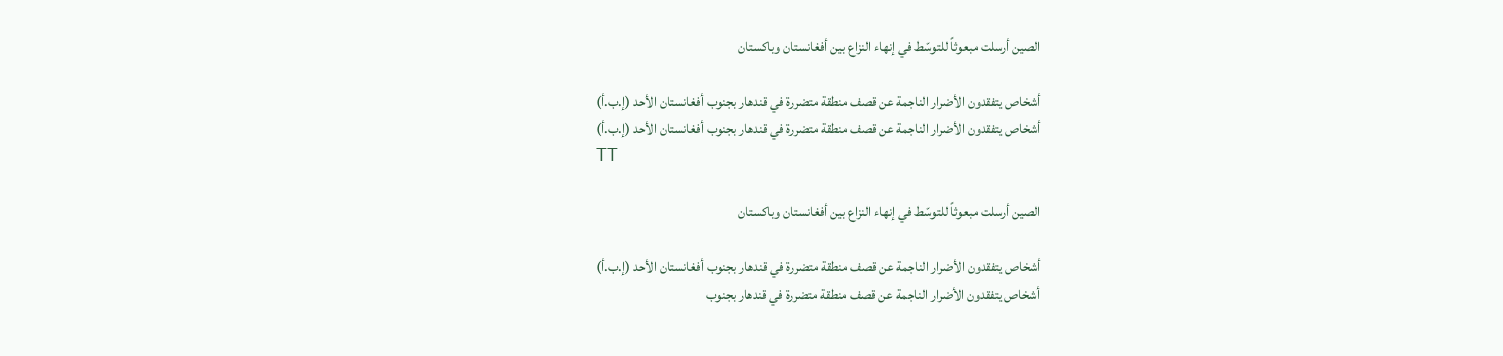الصين أرسلت مبعوثاً للتوسّط في إنهاء النزاع بين أفغانستان وباكستان

أشخاص يتفقدون الأضرار الناجمة عن قصف منطقة متضررة في قندهار بجنوب أفغانستان الأحد (إ.ب.أ)
أشخاص يتفقدون الأضرار الناجمة عن قصف منطقة متضررة في قندهار بجنوب أفغانستان الأحد (إ.ب.أ)
TT

الصين أرسلت مبعوثاً للتوسّط في إنهاء النزاع بين أفغانستان وباكستان

أشخاص يتفقدون الأضرار الناجمة عن قصف منطقة متضررة في قندهار بجنوب أفغانستان الأحد (إ.ب.أ)
أشخاص يتفقدون الأضرار الناجمة عن قصف منطقة متضررة في قندهار بجنوب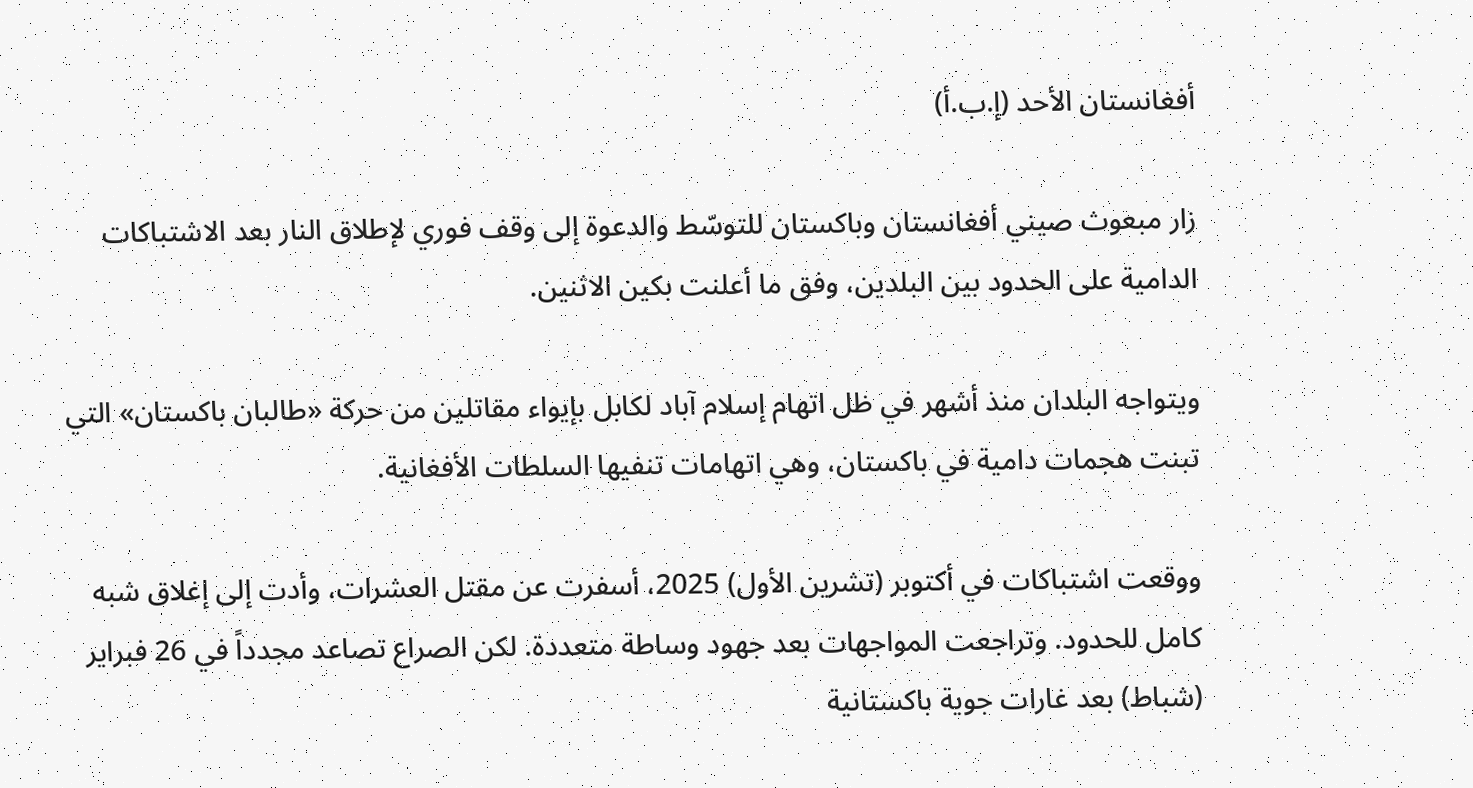أفغانستان الأحد (إ.ب.أ)

زار مبعوث صيني أفغانستان وباكستان للتوسّط والدعوة إلى وقف فوري لإطلاق النار بعد الاشتباكات الدامية على الحدود بين البلدين، وفق ما أعلنت بكين الاثنين.

ويتواجه البلدان منذ أشهر في ظل اتهام إسلام آباد لكابل بإيواء مقاتلين من حركة «طالبان باكستان» التي تبنت هجمات دامية في باكستان، وهي اتهامات تنفيها السلطات الأفغانية.

ووقعت اشتباكات في أكتوبر (تشرين الأول) 2025، أسفرت عن مقتل العشرات، وأدت إلى إغلاق شبه كامل للحدود. وتراجعت المواجهات بعد جهود وساطة متعددة. لكن الصراع تصاعد مجدداً في 26 فبراير (شباط) بعد غارات جوية باكستانية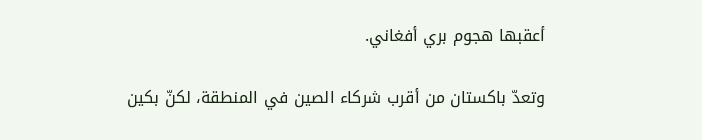أعقبها هجوم بري أفغاني.

وتعدّ باكستان من أقرب شركاء الصين في المنطقة، لكنّ بكين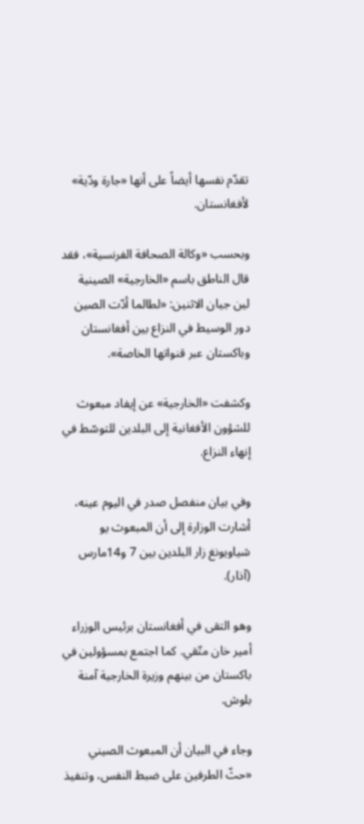تقدّم نفسها أيضاً على أنها «جارة ودّية» لأفغانستان.

وبحسب «وكالة الصحافة الفرنسية»، فقد قال الناطق باسم «الخارجية» الصينية لين جيان الاثنين: «لطالما أدّت الصين دور الوسيط في النزاع بين أفغانستان وباكستان عبر قنواتها الخاصة».

وكشفت «الخارجية» عن إيفاد مبعوث للشؤون الأفغانية إلى البلدين للتوسّط في إنهاء النزاع.

وفي بيان منفصل صدر في اليوم عينه، أشارت الوزارة إلى أن المبعوث يو شياويونغ زار البلدين بين 7 و14مارس (آذار).

وهو التقى في أفغانستان برئيس الوزراء أمير خان متّقي. كما اجتمع بمسؤولين في باكستان من بينهم وزيرة الخارجية آمنة بلوش.

وجاء في البيان أن المبعوث الصيني «حثّ الطرفين على ضبط النفس، وتنفيذ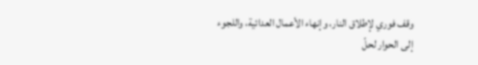وقف فوري لإطلاق النار، وإنهاء الأعمال العدائية، واللجوء إلى الحوار لحلّ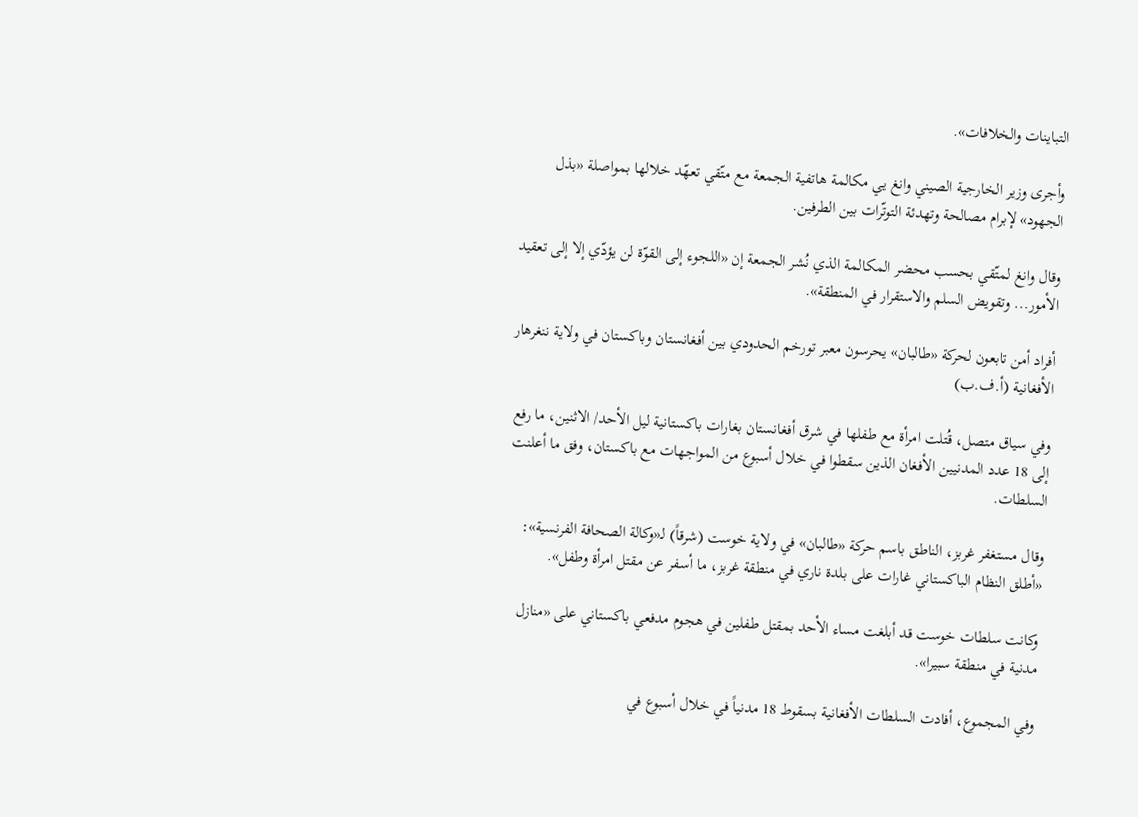التباينات والخلافات».

وأجرى وزير الخارجية الصيني وانغ يي مكالمة هاتفية الجمعة مع متّقي تعهّد خلالها بمواصلة «بذل الجهود» لإبرام مصالحة وتهدئة التوتّرات بين الطرفين.

وقال وانغ لمتّقي بحسب محضر المكالمة الذي نُشر الجمعة إن «اللجوء إلى القوّة لن يؤدّي إلا إلى تعقيد الأمور... وتقويض السلم والاستقرار في المنطقة».

أفراد أمن تابعون لحركة «طالبان» يحرسون معبر تورخم الحدودي بين أفغانستان وباكستان في ولاية ننغرهار الأفغانية (أ.ف.ب)

وفي سياق متصل، قُتلت امرأة مع طفلها في شرق أفغانستان بغارات باكستانية ليل الأحد/ الاثنين، ما رفع إلى 18 عدد المدنيين الأفغان الذين سقطوا في خلال أسبوع من المواجهات مع باكستان، وفق ما أعلنت السلطات.

وقال مستغفر غربز، الناطق باسم حركة «طالبان» في ولاية خوست (شرقاً) لـ«وكالة الصحافة الفرنسية»: «أطلق النظام الباكستاني غارات على بلدة ناري في منطقة غربز، ما أسفر عن مقتل امرأة وطفل».

وكانت سلطات خوست قد أبلغت مساء الأحد بمقتل طفلين في هجوم مدفعي باكستاني على «منازل مدنية في منطقة سبيرا».

وفي المجموع، أفادت السلطات الأفغانية بسقوط 18 مدنياً في خلال أسبوع في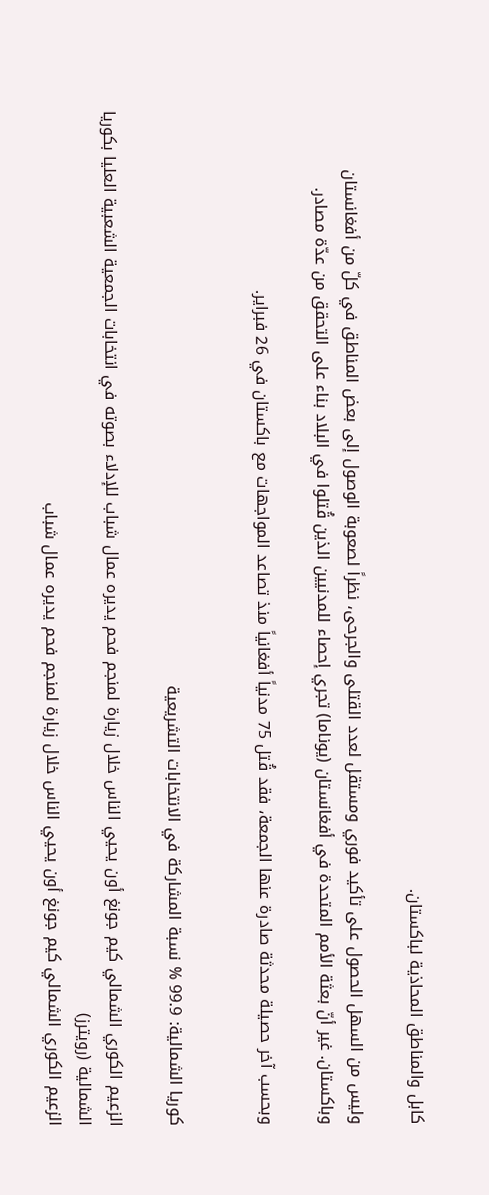كابل والمناطق المحاذية لباكستان.

وليس من السهل الحصول على تأكيد فوري ومستقل لعدد القتلى والجرحى، نظراً لصعوبة الوصول إلى بعض المناطق في كلّ من أفغانستان وباكستان. غير أنّ بعثة الأمم المتحدة في أفغانستان (يوناما) تجري إحصاء للمدنيين الذين قُتلوا في البلاد بناء على التحقق من عدّة مصادر.

وبحسب آخر حصيلة محدثة صادرة عنها الجمعة، فقد قُتل 75 مدنياً أفغانياً منذ تصاعد المواجهات مع باكستان في 26 فبراير.


كوريا الشمالية: 99.9 % نسبة المشاركة في الانتخابات التشريعية

الزعيم الكوري الشمالي كيم جونغ أون يحيي الناس خلال زيارة لمنجم فحم يديره عمال شباب للإدلاء بصوته في انتخابات الجمعية الشعبية العليا بكوريا الشمالية (رويترز)
الزعيم الكوري الشمالي كيم جونغ أون يحيي الناس خلال زيارة لمنجم فحم يديره عمال شباب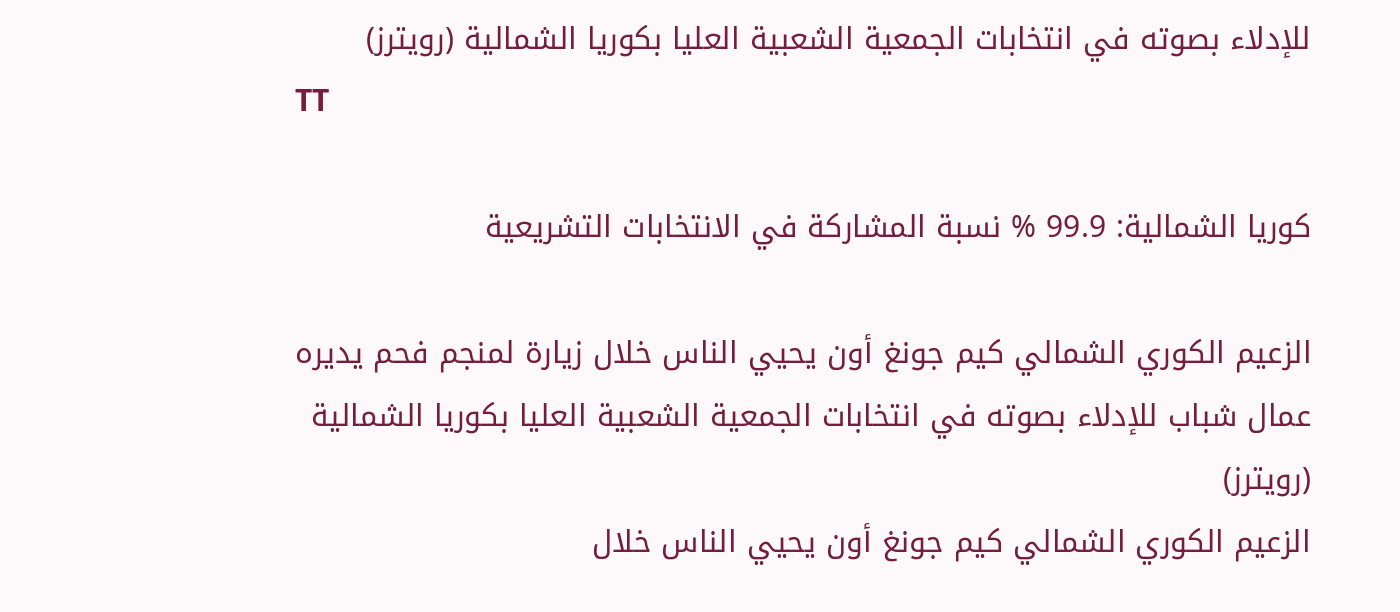للإدلاء بصوته في انتخابات الجمعية الشعبية العليا بكوريا الشمالية (رويترز)
TT

كوريا الشمالية: 99.9 % نسبة المشاركة في الانتخابات التشريعية

الزعيم الكوري الشمالي كيم جونغ أون يحيي الناس خلال زيارة لمنجم فحم يديره عمال شباب للإدلاء بصوته في انتخابات الجمعية الشعبية العليا بكوريا الشمالية (رويترز)
الزعيم الكوري الشمالي كيم جونغ أون يحيي الناس خلال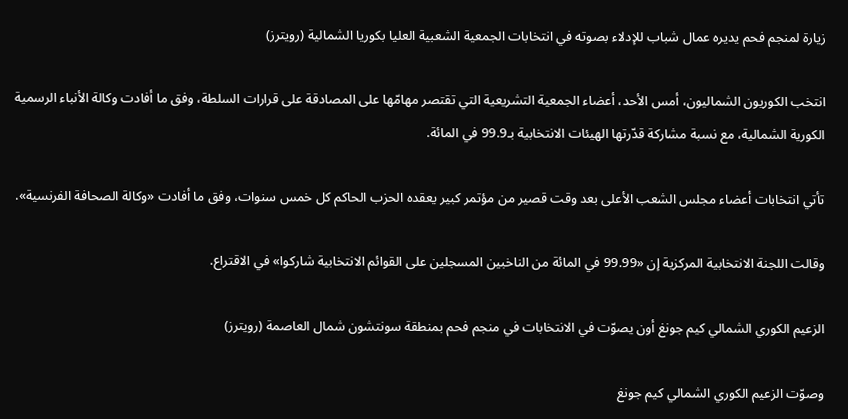زيارة لمنجم فحم يديره عمال شباب للإدلاء بصوته في انتخابات الجمعية الشعبية العليا بكوريا الشمالية (رويترز)

انتخب الكوريون الشماليون، أمس الأحد، أعضاء الجمعية التشريعية التي تقتصر مهامّها على المصادقة على قرارات السلطة، وفق ما أفادت وكالة الأنباء الرسمية الكورية الشمالية، مع نسبة مشاركة قدّرتها الهيئات الانتخابية بـ99.9 في المائة.

تأتي انتخابات أعضاء مجلس الشعب الأعلى بعد وقت قصير من مؤتمر كبير يعقده الحزب الحاكم كل خمس سنوات، وفق ما أفادت «وكالة الصحافة الفرنسية».

وقالت اللجنة الانتخابية المركزية إن «99.99 في المائة من الناخبين المسجلين على القوائم الانتخابية شاركوا» في الاقتراع.

الزعيم الكوري الشمالي كيم جونغ أون يصوّت في الانتخابات في منجم فحم بمنطقة سونتشون شمال العاصمة (رويترز)

وصوّت الزعيم الكوري الشمالي كيم جونغ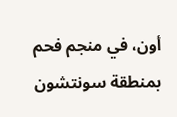أون، في منجم فحم بمنطقة سونتشون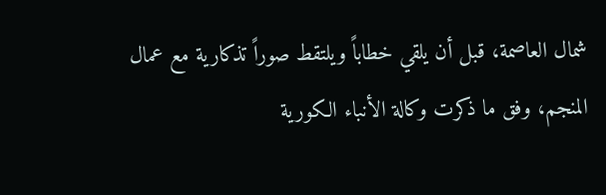شمال العاصمة، قبل أن يلقي خطاباً ويلتقط صوراً تذكارية مع عمال المنجم، وفق ما ذكرت وكالة الأنباء الكورية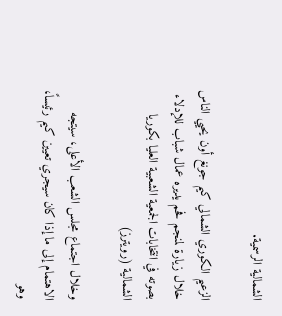الشمالية الرسمية.

الزعيم الكوري الشمالي كيم جونغ أون يحيي الناس خلال زيارة لمنجم فحم يديره عمال شباب للإدلاء بصوته في انتخابات الجمعية الشعبية العليا بكوريا الشمالية (رويترز)

وخلال اجتماع مجلس الشعب الأعلى، سيتجه الاهتمام إلى ما إذا كان سيجري تعيين كيم رئيساً، وهو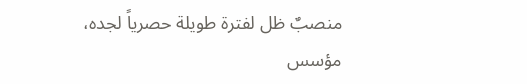منصبٌ ظل لفترة طويلة حصرياً لجده، مؤسس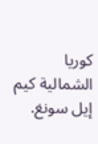كوريا الشمالية كيم إيل سونغ.